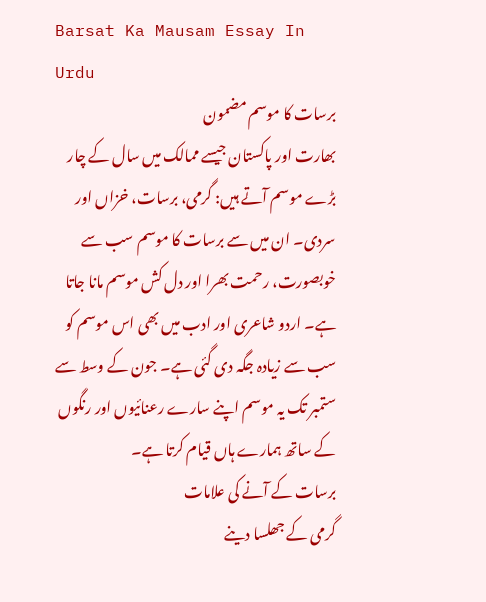Barsat Ka Mausam Essay In Urdu
برسات کا موسم مضمون
بھارت اور پاکستان جیسے ممالک میں سال کے چار بڑے موسم آتے ہیں: گرمی، برسات، خزاں اور سردی۔ ان میں سے برسات کا موسم سب سے خوبصورت، رحمت بھرا اور دل کش موسم مانا جاتا ہے۔ اردو شاعری اور ادب میں بھی اس موسم کو سب سے زیادہ جگہ دی گئی ہے۔ جون کے وسط سے ستمبر تک یہ موسم اپنے سارے رعنائیوں اور رنگوں کے ساتھ ہمارے ہاں قیام کرتا ہے۔
برسات کے آنے کی علامات
گرمی کے جھلسا دینے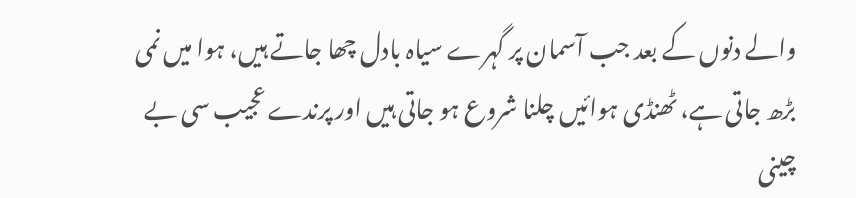والے دنوں کے بعد جب آسمان پر گہرے سیاہ بادل چھا جاتے ہیں، ہوا میں نمی بڑھ جاتی ہے، ٹھنڈی ہوائیں چلنا شروع ہو جاتی ہیں اور پرندے عجیب سی بے چینی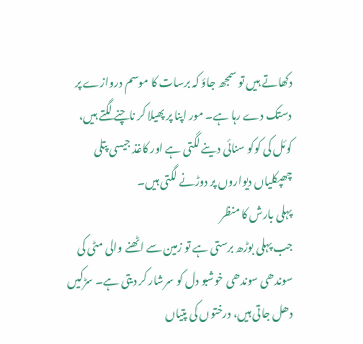دکھاتے ہیں تو سمجھ جاؤ کہ برسات کا موسم دروازے پر دستک دے رہا ہے۔ مور اپنا پر پھیلا کر ناچنے لگتے ہیں، کوئل کی کوکو سنائی دینے لگتی ہے اور کاغذ جیسی پتلی چھپکلیاں دیواروں پر دوڑنے لگتی ہیں۔
پہلی بارش کا منظر
جب پہلی بوڑھ برستی ہے تو زمین سے اٹھنے والی مٹی کی سوندھی سوندھی خوشبو دل کو سرشار کر دیتی ہے۔ سڑکیں دھل جاتی ہیں، درختوں کی پتیاں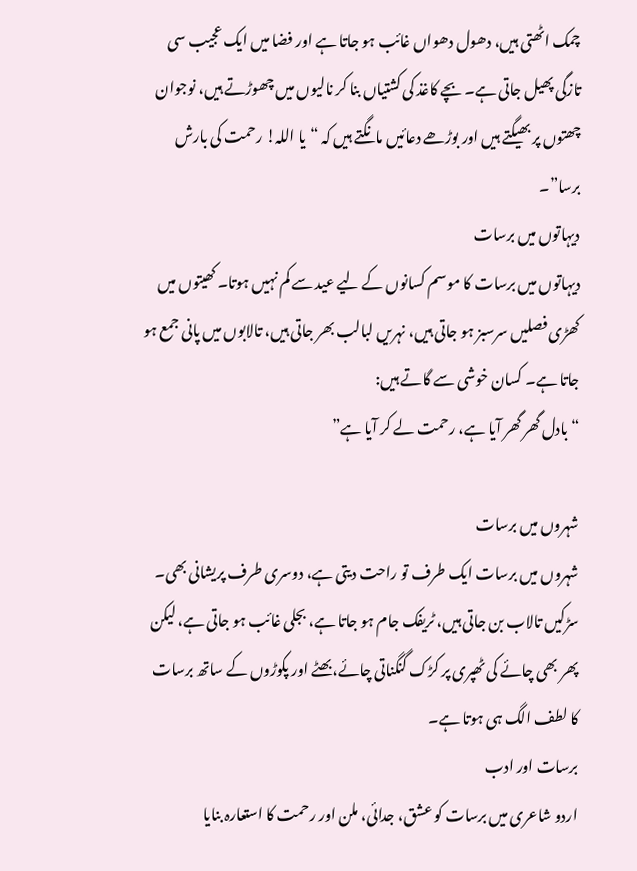چمک اٹھتی ہیں، دھول دھواں غائب ہو جاتا ہے اور فضا میں ایک عجیب سی تازگی پھیل جاتی ہے۔ بچے کاغذ کی کشتیاں بنا کر نالیوں میں چھوڑتے ہیں، نوجوان چھتوں پر بھیگتے ہیں اور بوڑھے دعائیں مانگتے ہیں کہ “یا اللہ! رحمت کی بارش برسا”۔
دیہاتوں میں برسات
دیہاتوں میں برسات کا موسم کسانوں کے لیے عید سے کم نہیں ہوتا۔ کھیتوں میں کھڑی فصلیں سرسبز ہو جاتی ہیں، نہریں لبالب بھر جاتی ہیں، تالابوں میں پانی جمع ہو جاتا ہے۔ کسان خوشی سے گاتے ہیں:
“بادل گھر گھر آیا ہے، رحمت لے کر آیا ہے”

شہروں میں برسات
شہروں میں برسات ایک طرف تو راحت دیتی ہے، دوسری طرف پریشانی بھی۔ سڑکیں تالاب بن جاتی ہیں، ٹریفک جام ہو جاتا ہے، بجلی غائب ہو جاتی ہے، لیکن پھر بھی چائے کی ٹھپری پر کڑک گنگناتی چائے، بھٹے اور پکوڑوں کے ساتھ برسات کا لطف الگ ہی ہوتا ہے۔
برسات اور ادب
اردو شاعری میں برسات کو عشق، جدائی، ملن اور رحمت کا استعارہ بنایا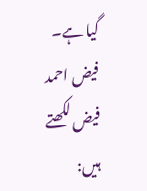گیا ہے۔ فیض احمد فیض لکھتے ہیں: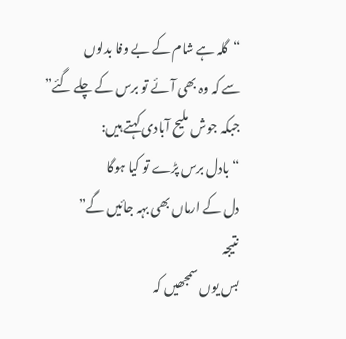“گلہ ہے شام کے بے وفا بدلوں
سے کہ وہ بھی آئے تو برس کے چلے گئے”
جبکہ جوش ملیح آبادی کہتے ہیں:
“بادل برس پڑے تو کیا ہوگا
دل کے ارماں بھی بہہ جائیں گے”
نتیجہ
بس یوں سمجھیں کہ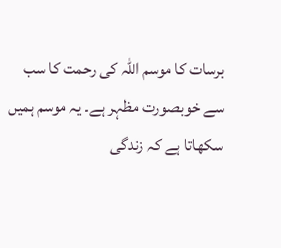برسات کا موسم اللہ کی رحمت کا سب سے خوبصورت مظہر ہے۔ یہ موسم ہمیں سکھاتا ہے کہ زندگی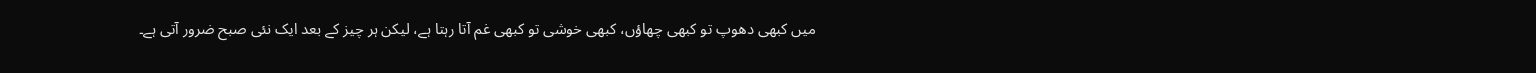میں کبھی دھوپ تو کبھی چھاؤں، کبھی خوشی تو کبھی غم آتا رہتا ہے، لیکن ہر چیز کے بعد ایک نئی صبح ضرور آتی ہے۔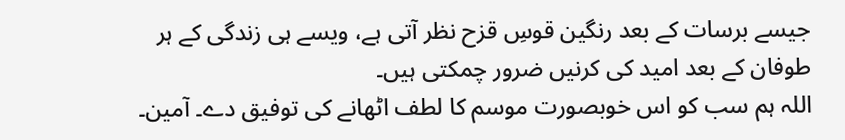جیسے برسات کے بعد رنگین قوسِ قزح نظر آتی ہے، ویسے ہی زندگی کے ہر طوفان کے بعد امید کی کرنیں ضرور چمکتی ہیں۔
اللہ ہم سب کو اس خوبصورت موسم کا لطف اٹھانے کی توفیق دے۔ آمین۔